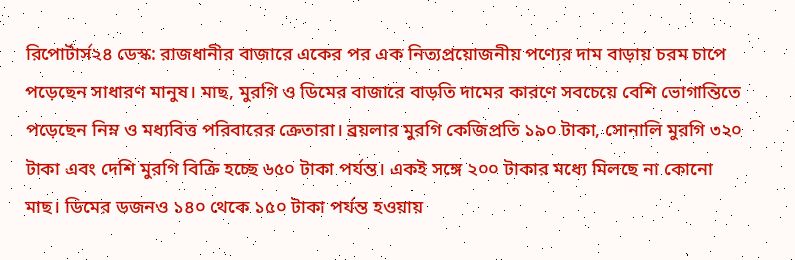রিপোর্টার্স২৪ ডেস্ক: রাজধানীর বাজারে একের পর এক নিত্যপ্রয়োজনীয় পণ্যের দাম বাড়ায় চরম চাপে পড়েছেন সাধারণ মানুষ। মাছ, মুরগি ও ডিমের বাজারে বাড়তি দামের কারণে সবচেয়ে বেশি ভোগান্তিতে পড়েছেন নিম্ন ও মধ্যবিত্ত পরিবারের ক্রেতারা। ব্রয়লার মুরগি কেজিপ্রতি ১৯০ টাকা, সোনালি মুরগি ৩২০ টাকা এবং দেশি মুরগি বিক্রি হচ্ছে ৬৫০ টাকা পর্যন্ত। একই সঙ্গে ২০০ টাকার মধ্যে মিলছে না কোনো মাছ। ডিমের ডজনও ১৪০ থেকে ১৫০ টাকা পর্যন্ত হওয়ায়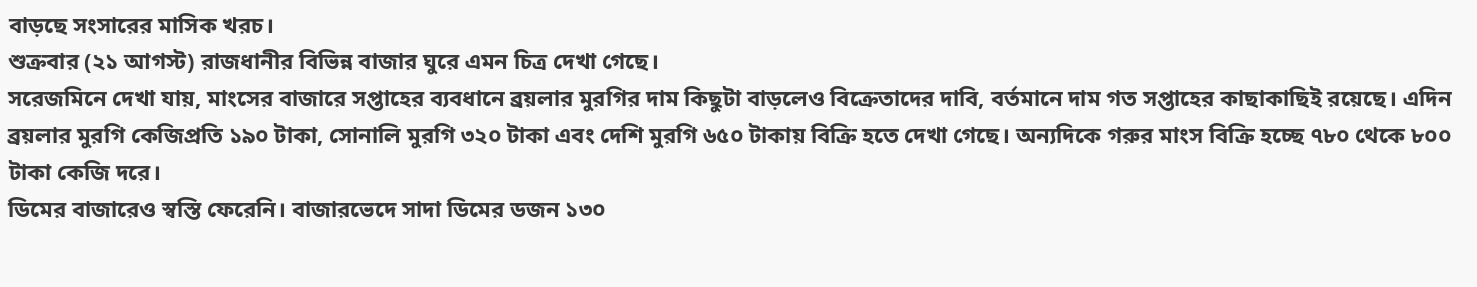বাড়ছে সংসারের মাসিক খরচ।
শুক্রবার (২১ আগস্ট) রাজধানীর বিভিন্ন বাজার ঘুরে এমন চিত্র দেখা গেছে।
সরেজমিনে দেখা যায়, মাংসের বাজারে সপ্তাহের ব্যবধানে ব্রয়লার মুরগির দাম কিছুটা বাড়লেও বিক্রেতাদের দাবি, বর্তমানে দাম গত সপ্তাহের কাছাকাছিই রয়েছে। এদিন ব্রয়লার মুরগি কেজিপ্রতি ১৯০ টাকা, সোনালি মুরগি ৩২০ টাকা এবং দেশি মুরগি ৬৫০ টাকায় বিক্রি হতে দেখা গেছে। অন্যদিকে গরুর মাংস বিক্রি হচ্ছে ৭৮০ থেকে ৮০০ টাকা কেজি দরে।
ডিমের বাজারেও স্বস্তি ফেরেনি। বাজারভেদে সাদা ডিমের ডজন ১৩০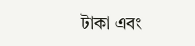টাকা এবং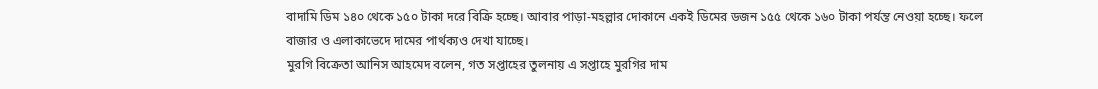বাদামি ডিম ১৪০ থেকে ১৫০ টাকা দরে বিক্রি হচ্ছে। আবার পাড়া-মহল্লার দোকানে একই ডিমের ডজন ১৫৫ থেকে ১৬০ টাকা পর্যন্ত নেওয়া হচ্ছে। ফলে বাজার ও এলাকাভেদে দামের পার্থক্যও দেখা যাচ্ছে।
মুরগি বিক্রেতা আনিস আহমেদ বলেন, গত সপ্তাহের তুলনায় এ সপ্তাহে মুরগির দাম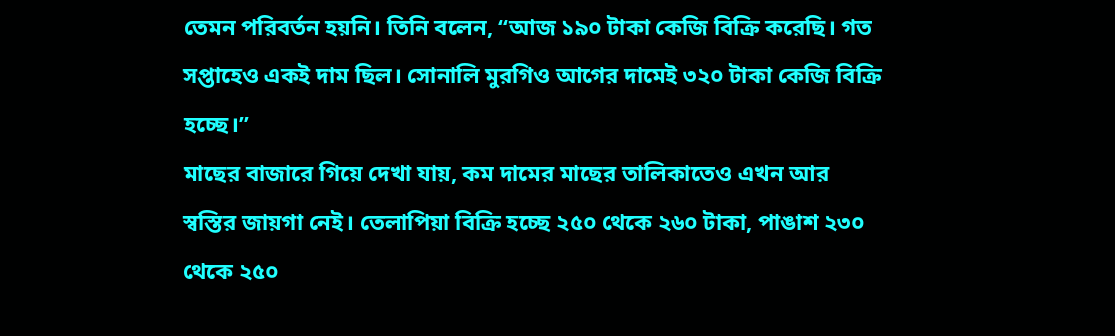তেমন পরিবর্তন হয়নি। তিনি বলেন, “আজ ১৯০ টাকা কেজি বিক্রি করেছি। গত সপ্তাহেও একই দাম ছিল। সোনালি মুরগিও আগের দামেই ৩২০ টাকা কেজি বিক্রি হচ্ছে।”
মাছের বাজারে গিয়ে দেখা যায়, কম দামের মাছের তালিকাতেও এখন আর স্বস্তির জায়গা নেই। তেলাপিয়া বিক্রি হচ্ছে ২৫০ থেকে ২৬০ টাকা, পাঙাশ ২৩০ থেকে ২৫০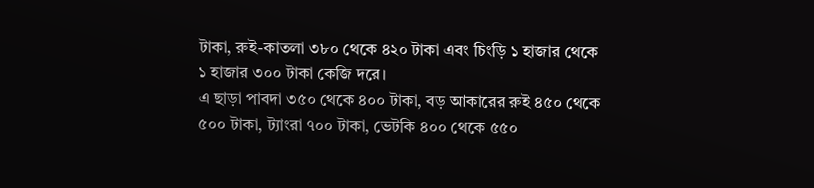টাকা, রুই-কাতলা ৩৮০ থেকে ৪২০ টাকা এবং চিংড়ি ১ হাজার থেকে ১ হাজার ৩০০ টাকা কেজি দরে।
এ ছাড়া পাবদা ৩৫০ থেকে ৪০০ টাকা, বড় আকারের রুই ৪৫০ থেকে ৫০০ টাকা, ট্যাংরা ৭০০ টাকা, ভেটকি ৪০০ থেকে ৫৫০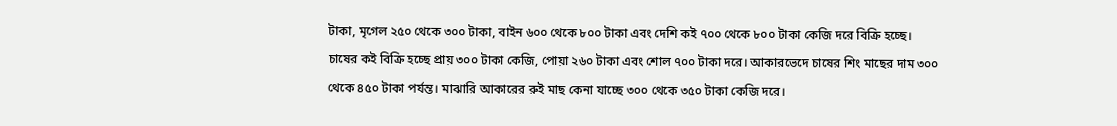টাকা, মৃগেল ২৫০ থেকে ৩০০ টাকা, বাইন ৬০০ থেকে ৮০০ টাকা এবং দেশি কই ৭০০ থেকে ৮০০ টাকা কেজি দরে বিক্রি হচ্ছে।
চাষের কই বিক্রি হচ্ছে প্রায় ৩০০ টাকা কেজি, পোয়া ২৬০ টাকা এবং শোল ৭০০ টাকা দরে। আকারভেদে চাষের শিং মাছের দাম ৩০০ থেকে ৪৫০ টাকা পর্যন্ত। মাঝারি আকারের রুই মাছ কেনা যাচ্ছে ৩০০ থেকে ৩৫০ টাকা কেজি দরে।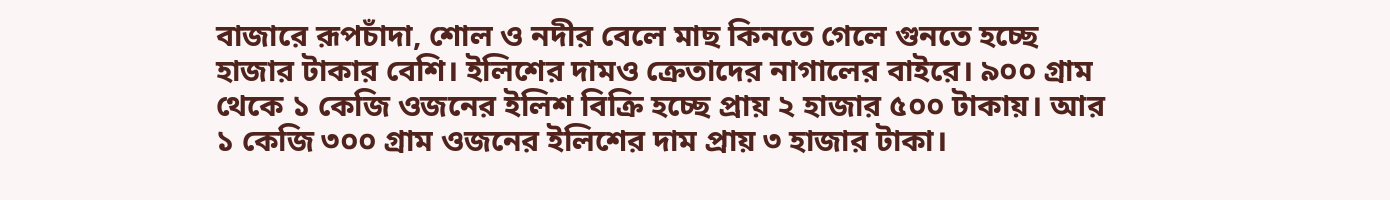বাজারে রূপচাঁদা, শোল ও নদীর বেলে মাছ কিনতে গেলে গুনতে হচ্ছে হাজার টাকার বেশি। ইলিশের দামও ক্রেতাদের নাগালের বাইরে। ৯০০ গ্রাম থেকে ১ কেজি ওজনের ইলিশ বিক্রি হচ্ছে প্রায় ২ হাজার ৫০০ টাকায়। আর ১ কেজি ৩০০ গ্রাম ওজনের ইলিশের দাম প্রায় ৩ হাজার টাকা।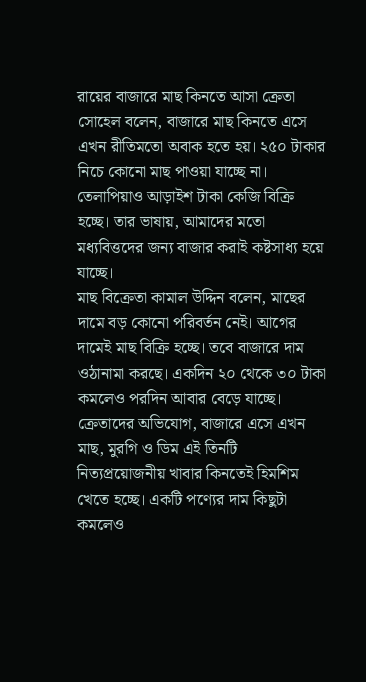রায়ের বাজারে মাছ কিনতে আসা ক্রেতা সোহেল বলেন, বাজারে মাছ কিনতে এসে এখন রীতিমতো অবাক হতে হয়। ২৫০ টাকার নিচে কোনো মাছ পাওয়া যাচ্ছে না। তেলাপিয়াও আড়াইশ টাকা কেজি বিক্রি হচ্ছে। তার ভাষায়, আমাদের মতো মধ্যবিত্তদের জন্য বাজার করাই কষ্টসাধ্য হয়ে যাচ্ছে।
মাছ বিক্রেতা কামাল উদ্দিন বলেন, মাছের দামে বড় কোনো পরিবর্তন নেই। আগের দামেই মাছ বিক্রি হচ্ছে। তবে বাজারে দাম ওঠানামা করছে। একদিন ২০ থেকে ৩০ টাকা কমলেও পরদিন আবার বেড়ে যাচ্ছে।
ক্রেতাদের অভিযোগ, বাজারে এসে এখন মাছ, মুরগি ও ডিম এই তিনটি নিত্যপ্রয়োজনীয় খাবার কিনতেই হিমশিম খেতে হচ্ছে। একটি পণ্যের দাম কিছুটা কমলেও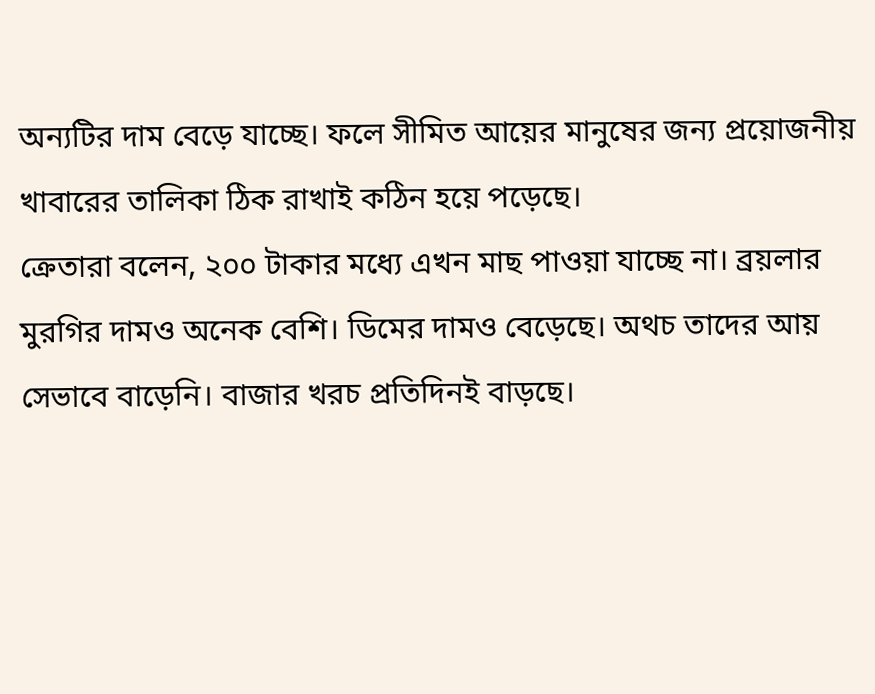অন্যটির দাম বেড়ে যাচ্ছে। ফলে সীমিত আয়ের মানুষের জন্য প্রয়োজনীয় খাবারের তালিকা ঠিক রাখাই কঠিন হয়ে পড়েছে।
ক্রেতারা বলেন, ২০০ টাকার মধ্যে এখন মাছ পাওয়া যাচ্ছে না। ব্রয়লার মুরগির দামও অনেক বেশি। ডিমের দামও বেড়েছে। অথচ তাদের আয় সেভাবে বাড়েনি। বাজার খরচ প্রতিদিনই বাড়ছে।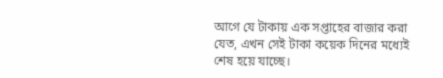আগে যে টাকায় এক সপ্তাহের বাজার করা যেত, এখন সেই টাকা কয়েক দিনের মধ্যেই শেষ হয়ে যাচ্ছে।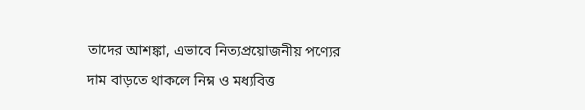তাদের আশঙ্কা, এভাবে নিত্যপ্রয়োজনীয় পণ্যের দাম বাড়তে থাকলে নিম্ন ও মধ্যবিত্ত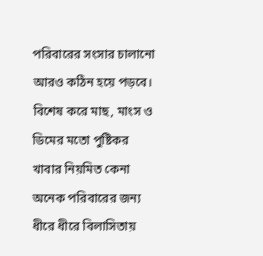পরিবারের সংসার চালানো আরও কঠিন হয়ে পড়বে। বিশেষ করে মাছ, মাংস ও ডিমের মতো পুষ্টিকর খাবার নিয়মিত কেনা অনেক পরিবারের জন্য ধীরে ধীরে বিলাসিতায়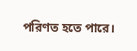পরিণত হতে পারে।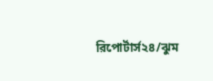রিপোর্টার্স২৪/ঝুম